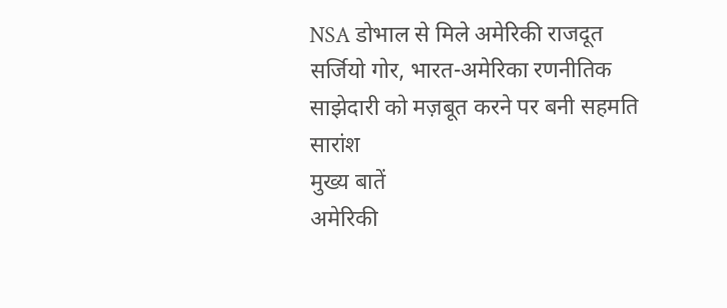NSA डोभाल से मिले अमेरिकी राजदूत सर्जियो गोर, भारत-अमेरिका रणनीतिक साझेदारी को मज़बूत करने पर बनी सहमति
सारांश
मुख्य बातें
अमेरिकी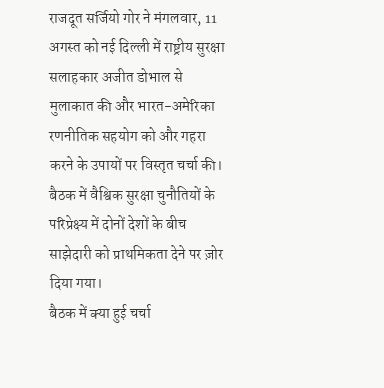राजदूत सर्जियो गोर ने मंगलवार, 11 अगस्त को नई दिल्ली में राष्ट्रीय सुरक्षा सलाहकार अजीत डोभाल से मुलाकात की और भारत-अमेरिका रणनीतिक सहयोग को और गहरा करने के उपायों पर विस्तृत चर्चा की। बैठक में वैश्विक सुरक्षा चुनौतियों के परिप्रेक्ष्य में दोनों देशों के बीच साझेदारी को प्राथमिकता देने पर ज़ोर दिया गया।
बैठक में क्या हुई चर्चा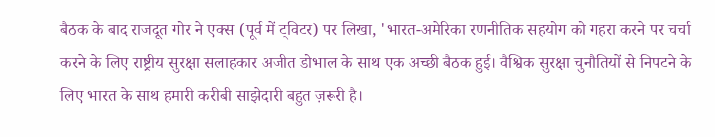बैठक के बाद राजदूत गोर ने एक्स (पूर्व में ट्विटर) पर लिखा, 'भारत-अमेरिका रणनीतिक सहयोग को गहरा करने पर चर्चा करने के लिए राष्ट्रीय सुरक्षा सलाहकार अजीत डोभाल के साथ एक अच्छी बैठक हुई। वैश्विक सुरक्षा चुनौतियों से निपटने के लिए भारत के साथ हमारी करीबी साझेदारी बहुत ज़रूरी है।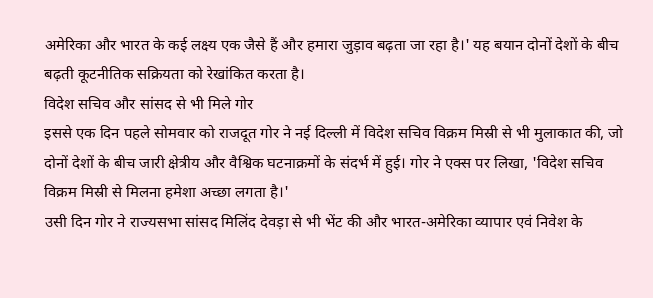अमेरिका और भारत के कई लक्ष्य एक जैसे हैं और हमारा जुड़ाव बढ़ता जा रहा है।' यह बयान दोनों देशों के बीच बढ़ती कूटनीतिक सक्रियता को रेखांकित करता है।
विदेश सचिव और सांसद से भी मिले गोर
इससे एक दिन पहले सोमवार को राजदूत गोर ने नई दिल्ली में विदेश सचिव विक्रम मिस्री से भी मुलाकात की, जो दोनों देशों के बीच जारी क्षेत्रीय और वैश्विक घटनाक्रमों के संदर्भ में हुई। गोर ने एक्स पर लिखा, 'विदेश सचिव विक्रम मिस्री से मिलना हमेशा अच्छा लगता है।'
उसी दिन गोर ने राज्यसभा सांसद मिलिंद देवड़ा से भी भेंट की और भारत-अमेरिका व्यापार एवं निवेश के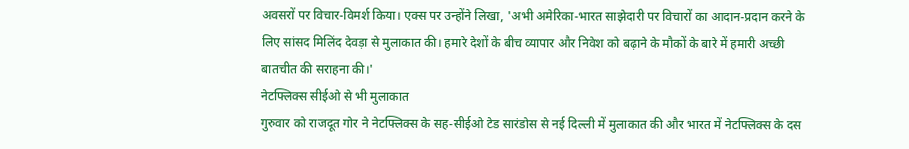अवसरों पर विचार-विमर्श किया। एक्स पर उन्होंने लिखा, 'अभी अमेरिका-भारत साझेदारी पर विचारों का आदान-प्रदान करने के लिए सांसद मिलिंद देवड़ा से मुलाकात की। हमारे देशों के बीच व्यापार और निवेश को बढ़ाने के मौकों के बारे में हमारी अच्छी बातचीत की सराहना की।'
नेटफ्लिक्स सीईओ से भी मुलाकात
गुरुवार को राजदूत गोर ने नेटफ्लिक्स के सह-सीईओ टेड सारंडोस से नई दिल्ली में मुलाकात की और भारत में नेटफ्लिक्स के दस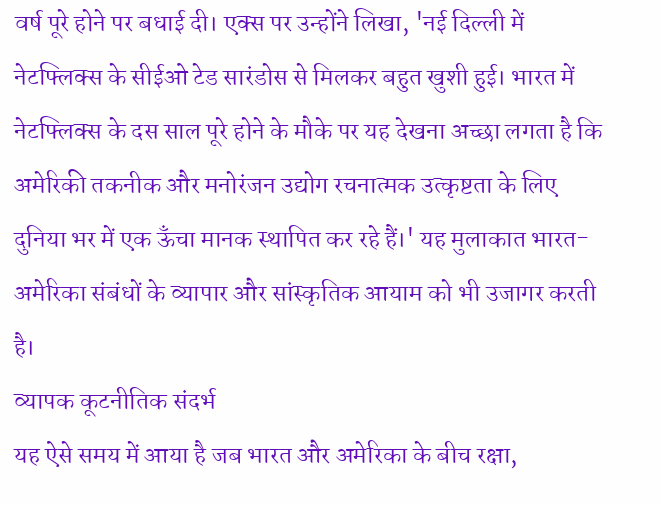वर्ष पूरे होने पर बधाई दी। एक्स पर उन्होंने लिखा, 'नई दिल्ली में नेटफ्लिक्स के सीईओ टेड सारंडोस से मिलकर बहुत खुशी हुई। भारत में नेटफ्लिक्स के दस साल पूरे होने के मौके पर यह देखना अच्छा लगता है कि अमेरिकी तकनीक और मनोरंजन उद्योग रचनात्मक उत्कृष्टता के लिए दुनिया भर में एक ऊँचा मानक स्थापित कर रहे हैं।' यह मुलाकात भारत-अमेरिका संबंधों के व्यापार और सांस्कृतिक आयाम को भी उजागर करती है।
व्यापक कूटनीतिक संदर्भ
यह ऐसे समय में आया है जब भारत और अमेरिका के बीच रक्षा,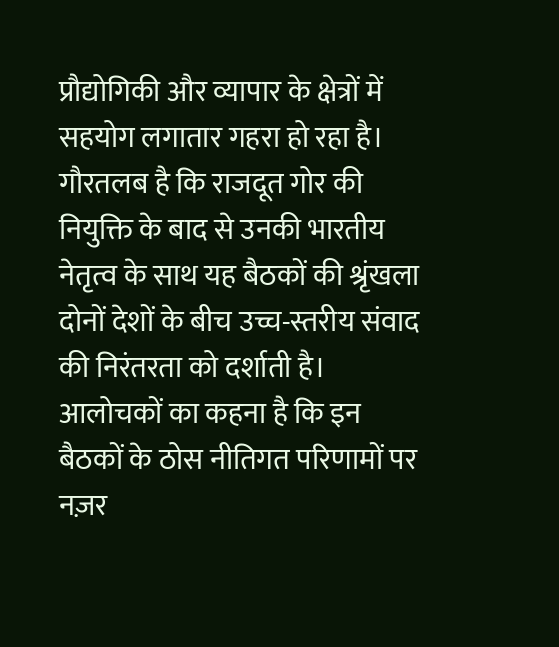प्रौद्योगिकी और व्यापार के क्षेत्रों में सहयोग लगातार गहरा हो रहा है। गौरतलब है कि राजदूत गोर की नियुक्ति के बाद से उनकी भारतीय नेतृत्व के साथ यह बैठकों की श्रृंखला दोनों देशों के बीच उच्च-स्तरीय संवाद की निरंतरता को दर्शाती है। आलोचकों का कहना है कि इन बैठकों के ठोस नीतिगत परिणामों पर नज़र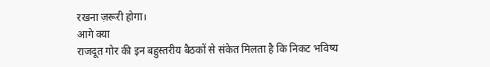रखना ज़रूरी होगा।
आगे क्या
राजदूत गोर की इन बहुस्तरीय बैठकों से संकेत मिलता है कि निकट भविष्य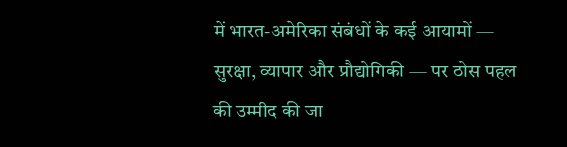में भारत-अमेरिका संबंधों के कई आयामों — सुरक्षा, व्यापार और प्रौद्योगिकी — पर ठोस पहल की उम्मीद की जा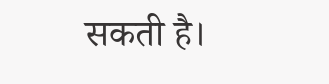सकती है।